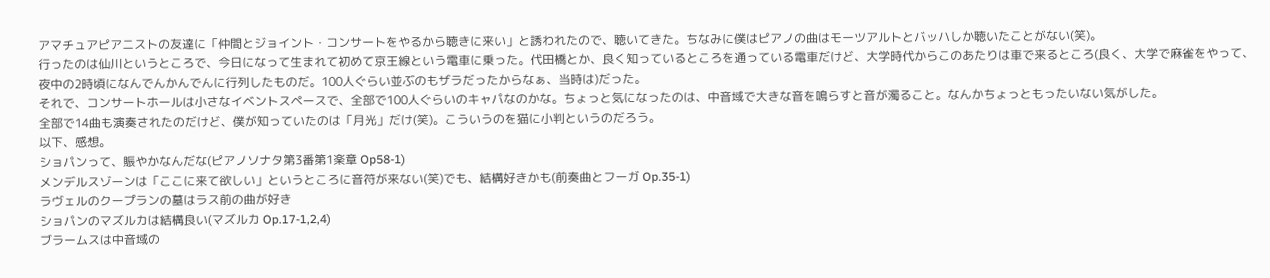アマチュアピアニストの友達に「仲間とジョイント・コンサートをやるから聴きに来い」と誘われたので、聴いてきた。ちなみに僕はピアノの曲はモーツアルトとバッハしか聴いたことがない(笑)。
行ったのは仙川というところで、今日になって生まれて初めて京王線という電車に乗った。代田橋とか、良く知っているところを通っている電車だけど、大学時代からこのあたりは車で来るところ(良く、大学で麻雀をやって、夜中の2時頃になんでんかんでんに行列したものだ。100人ぐらい並ぶのもザラだったからなぁ、当時は)だった。
それで、コンサートホールは小さなイベントスペースで、全部で100人ぐらいのキャパなのかな。ちょっと気になったのは、中音域で大きな音を鳴らすと音が濁ること。なんかちょっともったいない気がした。
全部で14曲も演奏されたのだけど、僕が知っていたのは「月光」だけ(笑)。こういうのを猫に小判というのだろう。
以下、感想。
ショパンって、賑やかなんだな(ピアノソナタ第3番第1楽章 Op58-1)
メンデルスゾーンは「ここに来て欲しい」というところに音符が来ない(笑)でも、結構好きかも(前奏曲とフーガ Op.35-1)
ラヴェルのクープランの墓はラス前の曲が好き
ショパンのマズルカは結構良い(マズルカ Op.17-1,2,4)
ブラームスは中音域の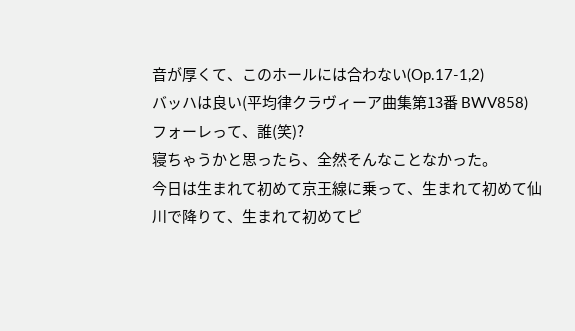音が厚くて、このホールには合わない(Op.17-1,2)
バッハは良い(平均律クラヴィーア曲集第13番 BWV858)
フォーレって、誰(笑)?
寝ちゃうかと思ったら、全然そんなことなかった。
今日は生まれて初めて京王線に乗って、生まれて初めて仙川で降りて、生まれて初めてピ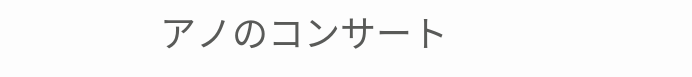アノのコンサート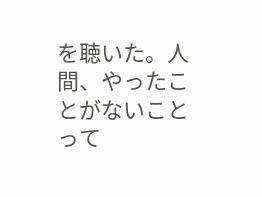を聴いた。人間、やったことがないことって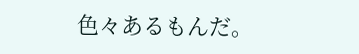色々あるもんだ。